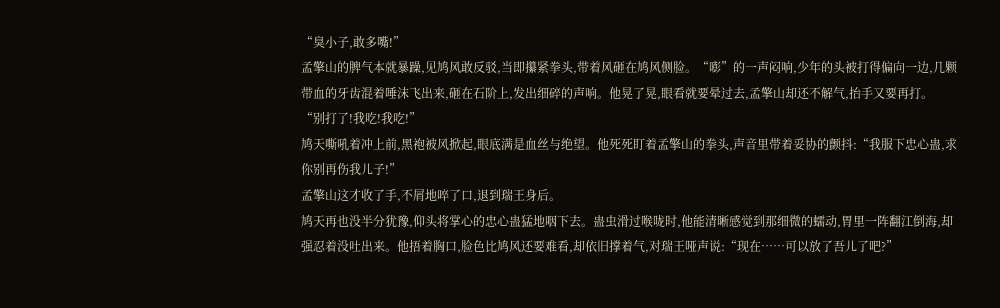“臭小子,敢多嘴!”
孟擎山的脾气本就暴躁,见鸠风敢反驳,当即攥紧拳头,带着风砸在鸠风侧脸。“嘭”的一声闷响,少年的头被打得偏向一边,几颗带血的牙齿混着唾沫飞出来,砸在石阶上,发出细碎的声响。他晃了晃,眼看就要晕过去,孟擎山却还不解气,抬手又要再打。
“别打了!我吃!我吃!”
鸠天嘶吼着冲上前,黑袍被风掀起,眼底满是血丝与绝望。他死死盯着孟擎山的拳头,声音里带着妥协的颤抖:“我服下忠心蛊,求你别再伤我儿子!”
孟擎山这才收了手,不屑地啐了口,退到瑞王身后。
鸠天再也没半分犹豫,仰头将掌心的忠心蛊猛地咽下去。蛊虫滑过喉咙时,他能清晰感觉到那细微的蠕动,胃里一阵翻江倒海,却强忍着没吐出来。他捂着胸口,脸色比鸠风还要难看,却依旧撑着气,对瑞王哑声说:“现在……可以放了吾儿了吧?”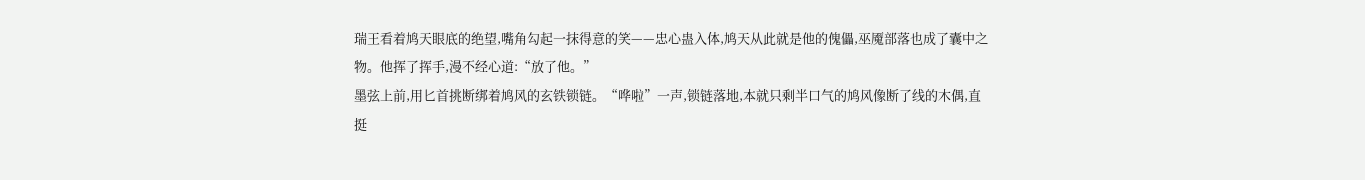瑞王看着鸠天眼底的绝望,嘴角勾起一抹得意的笑——忠心蛊入体,鸠天从此就是他的傀儡,巫魇部落也成了囊中之物。他挥了挥手,漫不经心道:“放了他。”
墨弦上前,用匕首挑断绑着鸠风的玄铁锁链。“哗啦”一声,锁链落地,本就只剩半口气的鸠风像断了线的木偶,直挺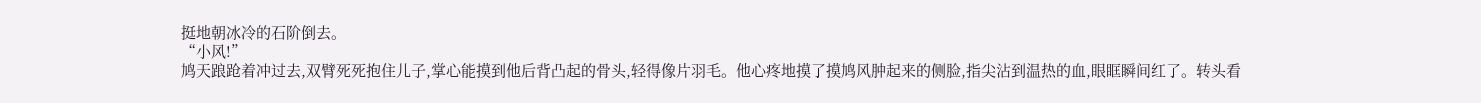挺地朝冰冷的石阶倒去。
“小风!”
鸠天踉跄着冲过去,双臂死死抱住儿子,掌心能摸到他后背凸起的骨头,轻得像片羽毛。他心疼地摸了摸鸠风肿起来的侧脸,指尖沾到温热的血,眼眶瞬间红了。转头看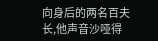向身后的两名百夫长,他声音沙哑得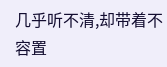几乎听不清,却带着不容置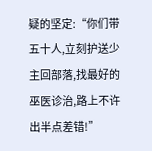疑的坚定:“你们带五十人,立刻护送少主回部落,找最好的巫医诊治,路上不许出半点差错!”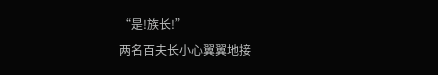“是!族长!”
两名百夫长小心翼翼地接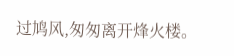过鸠风,匆匆离开烽火楼。